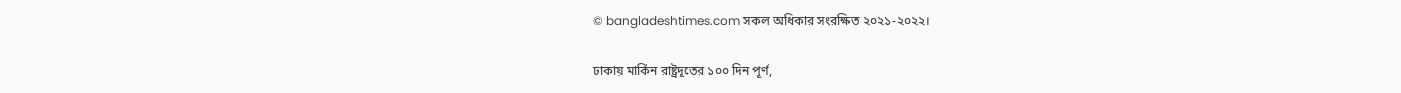© bangladeshtimes.com সকল অধিকার সংরক্ষিত ২০২১-২০২২।

ঢাকায় মা‌র্কিন রাষ্ট্রদূ‌তের ১০০ দিন পূর্ণ,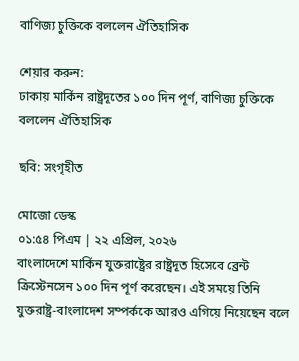বাণিজ্য চুক্তিকে বললেন ঐতিহাসিক

শেয়ার করুন:
ঢাকায় মা‌র্কিন রাষ্ট্রদূ‌তের ১০০ দিন পূর্ণ, বাণিজ্য চুক্তিকে বললেন ঐতিহাসিক

ছবি: সংগৃহীত

মোজো ডেস্ক
০১:৫৪ পিএম | ২২ এপ্রিল, ২০২৬
বাংলা‌দে‌শে মা‌র্কিন যুক্তরাষ্ট্রের রাষ্ট্রদূত হি‌সে‌বে ব্রেন্ট ক্রিস্টেনসেন ১০০ দিন পূর্ণ ক‌রে‌ছেন। এই সম‌য়ে তি‌নি যুক্তরাষ্ট্র-বাংলাদেশ সম্পর্ককে আরও এগিয়ে নিয়েছেন ব‌লে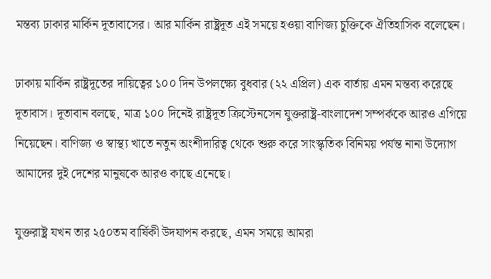মন্তব্য ঢাকার মা‌র্কিন দূতাবা‌সের। আর মা‌র্কিন রাষ্ট্রদূত এই সম‌য়ে হওয়া বাণিজ্য চুক্তিকে ঐতিহাসিক ব‌লে‌ছেন।

ঢাকায় মা‌র্কিন রাষ্ট্রদূতের দায়িত্বের ১০০ দিন উপল‌ক্ষ্যে বুধবার (২২ এপ্রিল) এক বার্তায় এমন মন্তব‌্য ক‌রে‌ছে দূতাবাস। দূতাবান বল‌ছে, মাত্র ১০০ দিনেই রাষ্ট্রদূত ক্রিস্টেনসেন যুক্তরাষ্ট্র-বাংলাদেশ সম্পর্ককে আরও এগিয়ে নিয়েছেন। বাণিজ্য ও স্বাস্থ্য খাতে নতুন অংশীদারিত্ব থেকে শুরু করে সাংস্কৃতিক বিনিময় পর্যন্ত নানা উদ্যোগ আমাদের দুই দেশের মানুষকে আরও কাছে এনেছে।

যুক্তরাষ্ট্র যখন তার ২৫০তম বার্ষিকী উদযাপন করছে, এমন সময়ে আমরা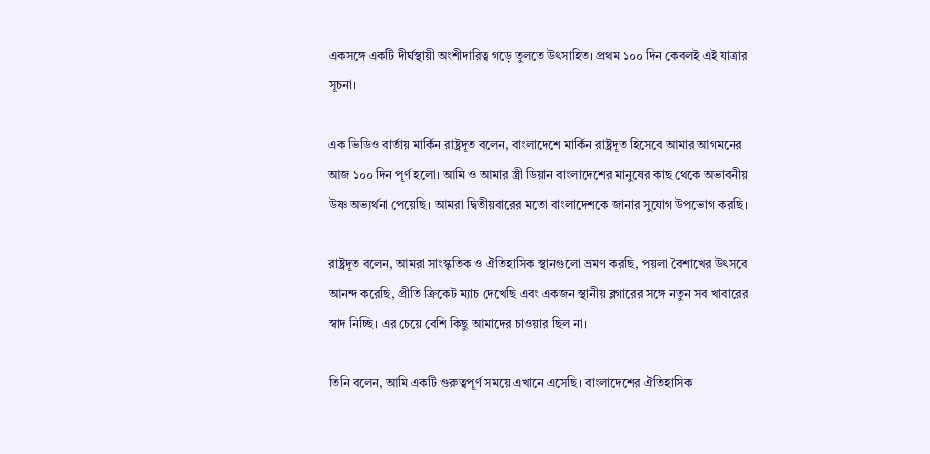একসঙ্গে একটি দীর্ঘস্থায়ী অংশীদারিত্ব গড়ে তুলতে উৎসাহিত। প্রথম ১০০ দিন কেবলই এই যাত্রার সূচনা।

এক ভি‌ডিও বার্তায় মা‌র্কিন রাষ্ট্রদূত ব‌লেন, বাংলাদেশে মার্কিন রাষ্ট্রদূত হিসেবে আমার আগমনের আজ ১০০ দিন পূর্ণ হলো। আমি ও আমার স্ত্রী ডিয়ান বাংলাদেশের মানুষের কাছ থেকে অভাবনীয় উষ্ণ অভ্যর্থনা পেয়েছি। আমরা দ্বিতীয়বারের মতো বাংলাদেশকে জানার সুযোগ উপভোগ করছি।

রাষ্ট্রদূত বলেন, আমরা সাংস্কৃতিক ও ঐতিহাসিক স্থানগুলো ভ্রমণ করছি, পয়লা বৈশাখের উৎসবে আনন্দ করেছি, প্রীতি ক্রিকেট ম্যাচ দেখেছি এবং একজন স্থানীয় ব্লগারের সঙ্গে নতুন সব খাবারের স্বাদ নিচ্ছি। এর চেয়ে বেশি কিছু আমাদের চাওয়ার ছিল না।

তিনি বলেন, আমি একটি গুরুত্বপূর্ণ সময়ে এখানে এসেছি। বাংলাদেশের ঐতিহাসিক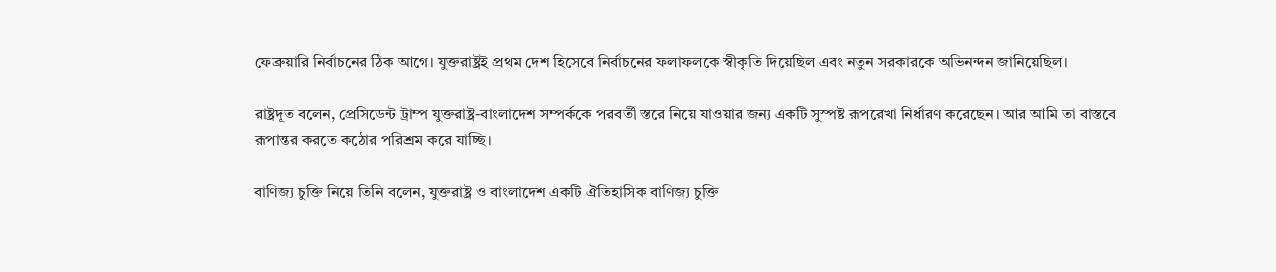ফেব্রুয়ারি নির্বাচনের ঠিক আগে। যুক্তরাষ্ট্রই প্রথম দেশ হিসেবে নির্বাচনের ফলাফলকে স্বীকৃতি দিয়েছিল এবং নতুন সরকারকে অভিনন্দন জানিয়েছিল।

রাষ্ট্রদূত ব‌লেন, প্রেসিডেন্ট ট্রাম্প যুক্তরাষ্ট্র-বাংলাদেশ সম্পর্ককে পরবর্তী স্তরে নিয়ে যাওয়ার জন্য একটি সুস্পষ্ট রূপরেখা নির্ধারণ করেছেন। আর আমি তা বাস্তবে রূপান্তর করতে কঠোর পরিশ্রম করে যাচ্ছি।

বাণিজ্য চুক্তি নিয়ে তিনি বলেন, যুক্তরাষ্ট্র ও বাংলাদেশ একটি ঐতিহাসিক বাণিজ্য চুক্তি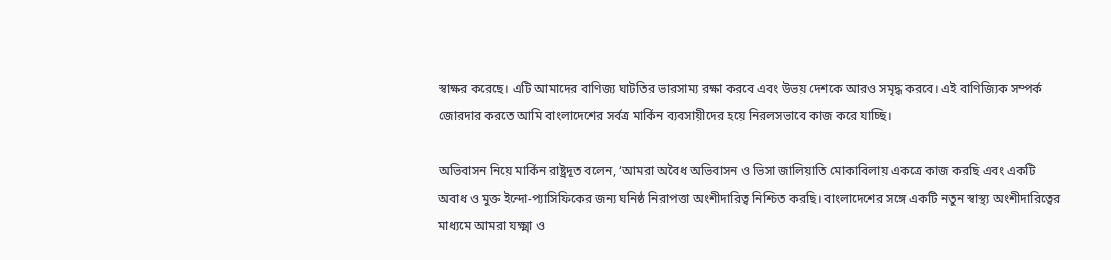স্বাক্ষর করেছে। এটি আমাদের বাণিজ্য ঘাটতির ভারসাম্য রক্ষা করবে এবং উভয় দেশকে আরও সমৃদ্ধ করবে। এই বাণিজ্যিক সম্পর্ক জোরদার করতে আমি বাংলাদেশের সর্বত্র মার্কিন ব্যবসায়ীদের হয়ে নিরলসভাবে কাজ করে যাচ্ছি।

অভিবাসন নিয়ে মার্কিন রাষ্ট্রদূত বলেন, ‘আমরা অবৈধ অভিবাসন ও ভিসা জালিয়াতি মোকাবিলায় একত্রে কাজ করছি এবং একটি অবাধ ও মুক্ত ইন্দো-প্যাসিফিকের জন্য ঘনিষ্ঠ নিরাপত্তা অংশীদারিত্ব নিশ্চিত করছি। বাংলাদেশের সঙ্গে একটি নতুন স্বাস্থ্য অংশীদারিত্বের মাধ্যমে আমরা যক্ষ্মা ও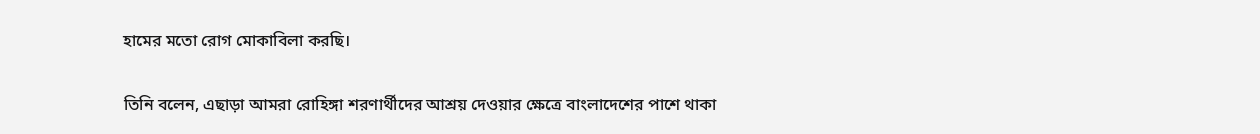হামের মতো রোগ মোকাবিলা করছি।

তি‌নি ব‌লেন, এছাড়া আমরা রোহিঙ্গা শরণার্থীদের আশ্রয় দেওয়ার ক্ষেত্রে বাংলাদেশের পাশে থাকা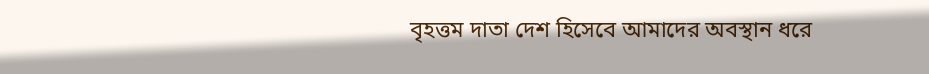বৃহত্তম দাতা দেশ হিসেবে আমাদের অবস্থান ধরে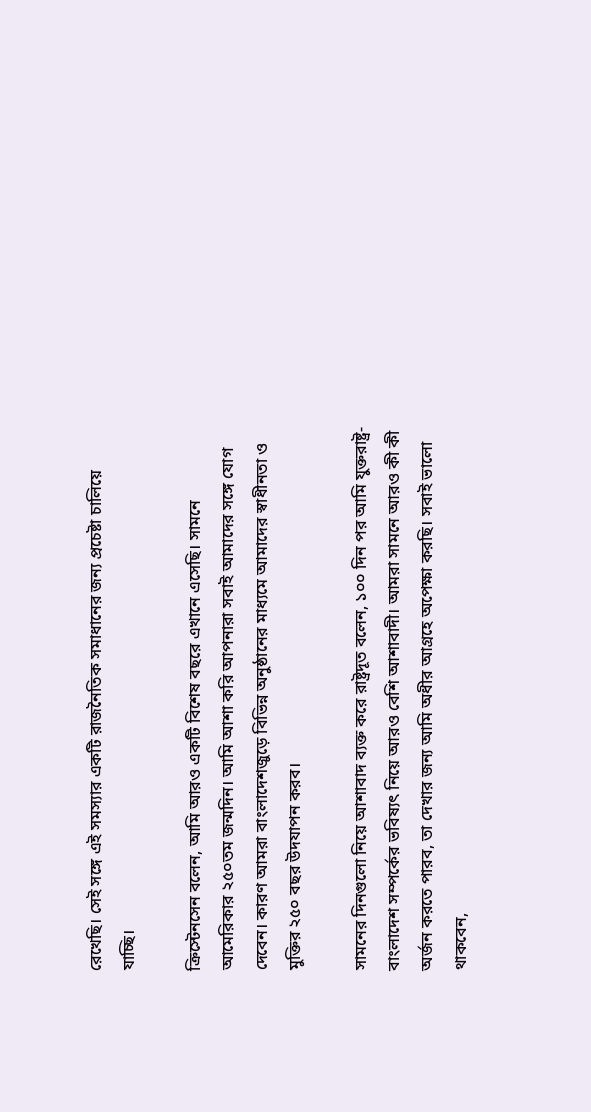রেখেছি। সেই সঙ্গে এই সমস্যার একটি রাজনৈতিক সমাধানের জন্য প্রচেষ্টা চালিয়ে যাচ্ছি।

ক্রিস্টেনসেন বলেন, আমি আরও একটি বিশেষ বছরে এখানে এসেছি। সামনে আমেরিকার ২৫০তম জন্মদিন। আমি আশা করি আপনারা সবাই আমাদের সঙ্গে যোগ দেবেন। কারণ আমরা বাংলাদেশজুড়ে বিভিন্ন অনুষ্ঠানের মাধ্যমে আমাদের স্বাধীনতা ও মুক্তির ২৫০ বছর উদযাপন করব।

সামনের দিনগুলো নিয়ে আশাবাদ ব্যক্ত করে রাষ্ট্রদূত বলেন, ১০০ দিন পর আমি যুক্তরাষ্ট্র-বাংলাদেশ সম্পর্কের ভবিষ্যৎ নিয়ে আরও বেশি আশাবাদী। আমরা সামনে আরও কী কী অর্জন করতে পারব, তা দেখার জন্য আমি অধীর আগ্রহে অপেক্ষা করছি। সবাই ভালো থাকবেন,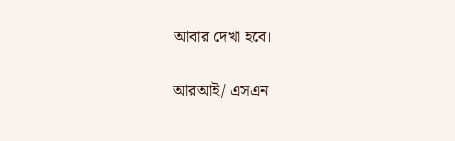আবার দেখা হবে।

আরআই/ এসএন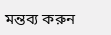মন্তব্য করুন